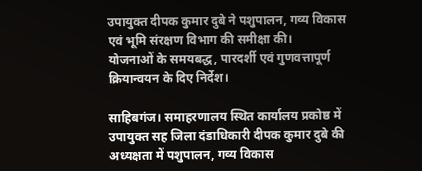उपायुक्त दीपक कुमार दुबे ने पशुपालन, गव्य विकास एवं भूमि संरक्षण विभाग की समीक्षा की।
योजनाओं के समयबद्ध, पारदर्शी एवं गुणवत्तापूर्ण क्रियान्वयन के दिए निर्देश।

साहिबगंज। समाहरणालय स्थित कार्यालय प्रकोष्ठ में उपायुक्त सह जिला दंडाधिकारी दीपक कुमार दुबे की अध्यक्षता में पशुपालन, गव्य विकास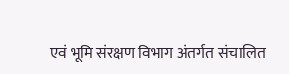एवं भूमि संरक्षण विभाग अंतर्गत संचालित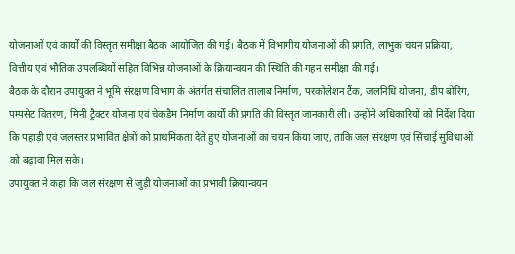योजनाओं एवं कार्यों की विस्तृत समीक्षा बैठक आयोजित की गई। बैठक में विभागीय योजनाओं की प्रगति, लाभुक चयन प्रक्रिया, वित्तीय एवं भौतिक उपलब्धियों सहित विभिन्न योजनाओं के क्रियान्वयन की स्थिति की गहन समीक्षा की गई।
बैठक के दौरान उपायुक्त ने भूमि संरक्षण विभाग के अंतर्गत संचालित तालाब निर्माण, परकोलेशन टैंक, जलनिधि योजना, डीप बोरिंग, पम्पसेट वितरण, मिनी ट्रैक्टर योजना एवं चेकडैम निर्माण कार्यों की प्रगति की विस्तृत जानकारी ली। उन्होंने अधिकारियों को निर्देश दिया कि पहाड़ी एवं जलस्तर प्रभावित क्षेत्रों को प्राथमिकता देते हुए योजनाओं का चयन किया जाए, ताकि जल संरक्षण एवं सिंचाई सुविधाओं को बढ़ावा मिल सके।
उपायुक्त ने कहा कि जल संरक्षण से जुड़ी योजनाओं का प्रभावी क्रियान्वयन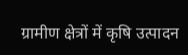ग्रामीण क्षेत्रों में कृषि उत्पादन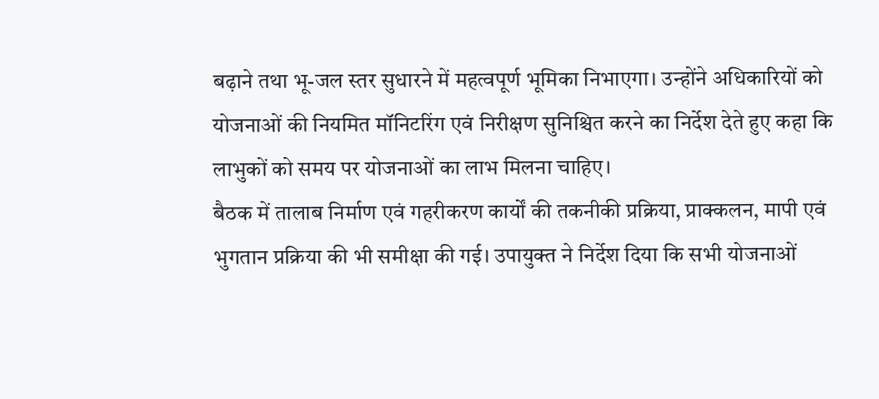बढ़ाने तथा भू-जल स्तर सुधारने में महत्वपूर्ण भूमिका निभाएगा। उन्होंने अधिकारियों को योजनाओं की नियमित मॉनिटरिंग एवं निरीक्षण सुनिश्चित करने का निर्देश देते हुए कहा कि लाभुकों को समय पर योजनाओं का लाभ मिलना चाहिए।
बैठक में तालाब निर्माण एवं गहरीकरण कार्यों की तकनीकी प्रक्रिया, प्राक्कलन, मापी एवं भुगतान प्रक्रिया की भी समीक्षा की गई। उपायुक्त ने निर्देश दिया कि सभी योजनाओं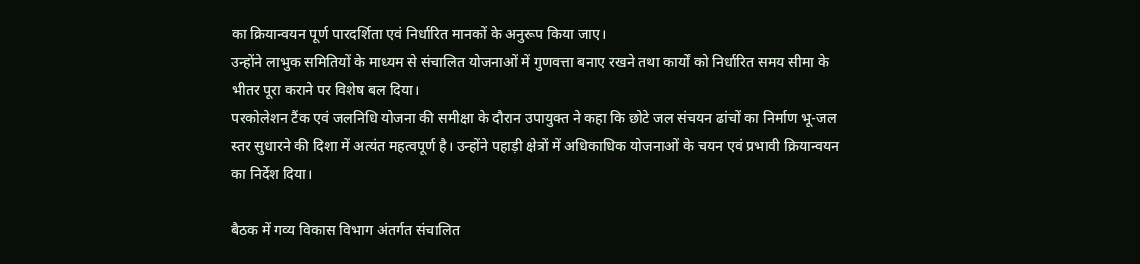का क्रियान्वयन पूर्ण पारदर्शिता एवं निर्धारित मानकों के अनुरूप किया जाए।
उन्होंने लाभुक समितियों के माध्यम से संचालित योजनाओं में गुणवत्ता बनाए रखने तथा कार्यों को निर्धारित समय सीमा के भीतर पूरा कराने पर विशेष बल दिया।
परकोलेशन टैंक एवं जलनिधि योजना की समीक्षा के दौरान उपायुक्त ने कहा कि छोटे जल संचयन ढांचों का निर्माण भू-जल स्तर सुधारने की दिशा में अत्यंत महत्वपूर्ण है। उन्होंने पहाड़ी क्षेत्रों में अधिकाधिक योजनाओं के चयन एवं प्रभावी क्रियान्वयन का निर्देश दिया।

बैठक में गव्य विकास विभाग अंतर्गत संचालित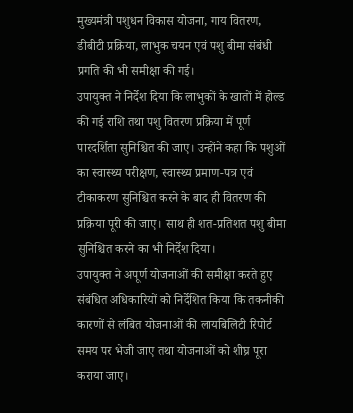मुख्यमंत्री पशुधन विकास योजना, गाय वितरण, डीबीटी प्रक्रिया, लाभुक चयन एवं पशु बीमा संबंधी प्रगति की भी समीक्षा की गई।
उपायुक्त ने निर्देश दिया कि लाभुकों के खातों में होल्ड की गई राशि तथा पशु वितरण प्रक्रिया में पूर्ण पारदर्शिता सुनिश्चित की जाए। उन्होंने कहा कि पशुओं का स्वास्थ्य परीक्षण, स्वास्थ्य प्रमाण-पत्र एवं टीकाकरण सुनिश्चित करने के बाद ही वितरण की प्रक्रिया पूरी की जाए। साथ ही शत-प्रतिशत पशु बीमा सुनिश्चित करने का भी निर्देश दिया।
उपायुक्त ने अपूर्ण योजनाओं की समीक्षा करते हुए संबंधित अधिकारियों को निर्देशित किया कि तकनीकी कारणों से लंबित योजनाओं की लायबिलिटी रिपोर्ट समय पर भेजी जाए तथा योजनाओं को शीघ्र पूरा कराया जाए।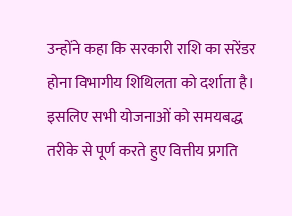उन्होंने कहा कि सरकारी राशि का सरेंडर होना विभागीय शिथिलता को दर्शाता है। इसलिए सभी योजनाओं को समयबद्ध तरीके से पूर्ण करते हुए वित्तीय प्रगति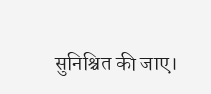सुनिश्चित की जाए।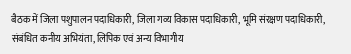बैठक में जिला पशुपालन पदाधिकारी, जिला गव्य विकास पदाधिकारी, भूमि संरक्षण पदाधिकारी, संबंधित कनीय अभियंता, लिपिक एवं अन्य विभागीय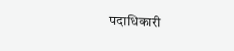पदाधिकारी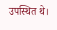उपस्थित थे।